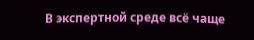В экспертной среде всё чаще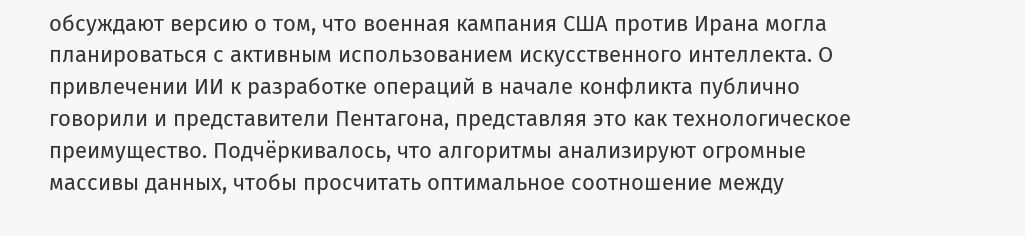обсуждают версию о том, что военная кампания США против Ирана могла планироваться с активным использованием искусственного интеллекта. О привлечении ИИ к разработке операций в начале конфликта публично говорили и представители Пентагона, представляя это как технологическое преимущество. Подчёркивалось, что алгоритмы анализируют огромные массивы данных, чтобы просчитать оптимальное соотношение между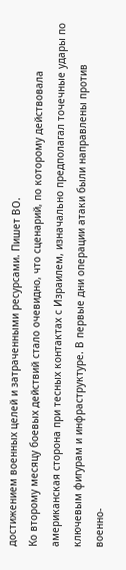достижением военных целей и затраченными ресурсами. Пишет ВО.
Ко второму месяцу боевых действий стало очевидно, что сценарий, по которому действовала американская сторона при тесных контактах с Израилем, изначально предполагал точечные удары по ключевым фигурам и инфраструктуре. В первые дни операции атаки были направлены против военно-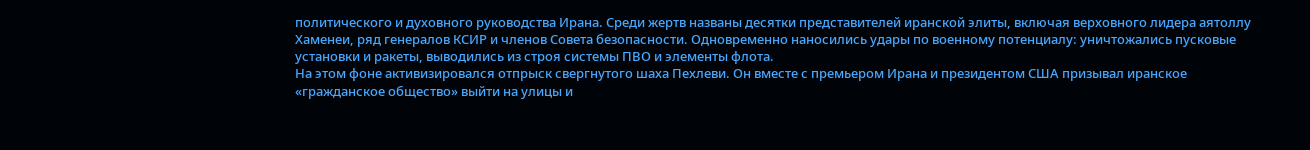политического и духовного руководства Ирана. Среди жертв названы десятки представителей иранской элиты, включая верховного лидера аятоллу Хаменеи, ряд генералов КСИР и членов Совета безопасности. Одновременно наносились удары по военному потенциалу: уничтожались пусковые установки и ракеты, выводились из строя системы ПВО и элементы флота.
На этом фоне активизировался отпрыск свергнутого шаха Пехлеви. Он вместе с премьером Ирана и президентом США призывал иранское «гражданское общество» выйти на улицы и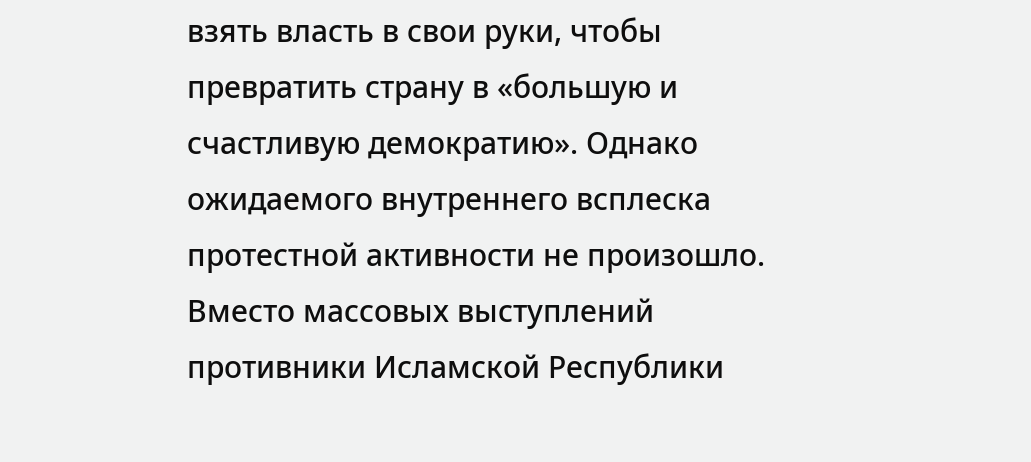взять власть в свои руки, чтобы превратить страну в «большую и счастливую демократию». Однако ожидаемого внутреннего всплеска протестной активности не произошло.
Вместо массовых выступлений противники Исламской Республики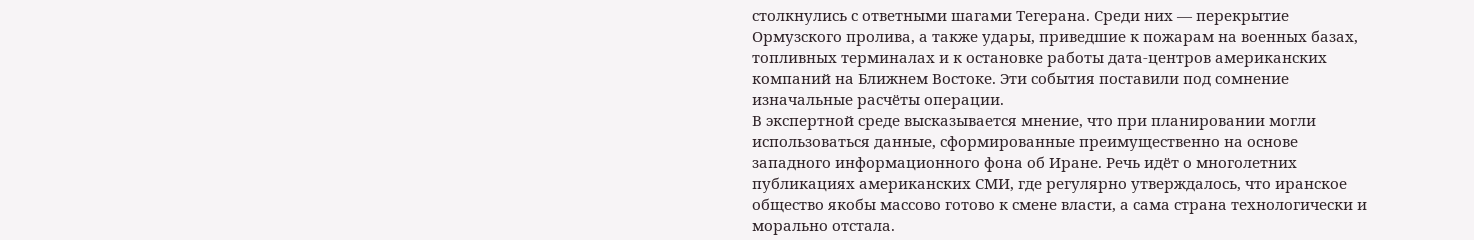столкнулись с ответными шагами Тегерана. Среди них — перекрытие Ормузского пролива, а также удары, приведшие к пожарам на военных базах, топливных терминалах и к остановке работы дата-центров американских компаний на Ближнем Востоке. Эти события поставили под сомнение изначальные расчёты операции.
В экспертной среде высказывается мнение, что при планировании могли использоваться данные, сформированные преимущественно на основе западного информационного фона об Иране. Речь идёт о многолетних публикациях американских СМИ, где регулярно утверждалось, что иранское общество якобы массово готово к смене власти, а сама страна технологически и морально отстала.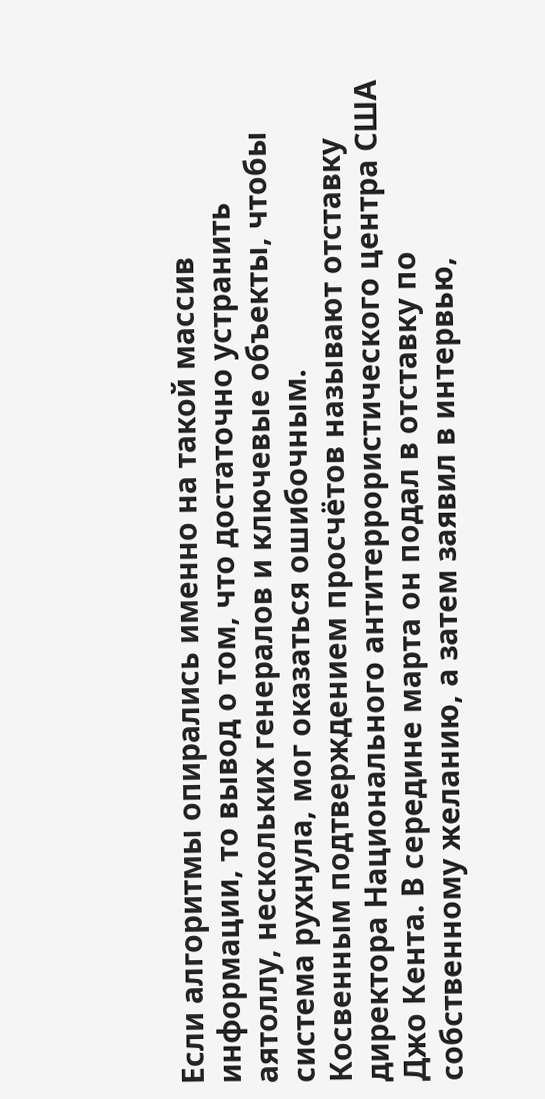Если алгоритмы опирались именно на такой массив информации, то вывод о том, что достаточно устранить аятоллу, нескольких генералов и ключевые объекты, чтобы система рухнула, мог оказаться ошибочным.
Косвенным подтверждением просчётов называют отставку директора Национального антитеррористического центра США Джо Кента. В середине марта он подал в отставку по собственному желанию, а затем заявил в интервью,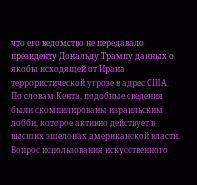что его ведомство не передавало президенту Дональду Трампу данных о якобы исходящей от Ирана террористической угрозе в адрес США. По словам Кента, подобные сведения были скомпилированы израильским лобби, которое активно действует в высших эшелонах американской власти. Вопрос использования искусственного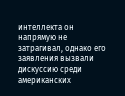интеллекта он напрямую не затрагивал, однако его заявления вызвали дискуссию среди американских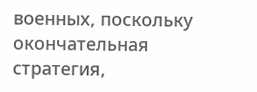военных, поскольку окончательная стратегия,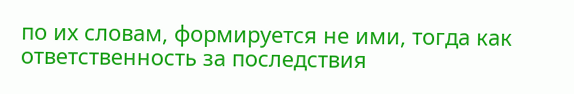по их словам, формируется не ими, тогда как ответственность за последствия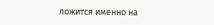ложится именно на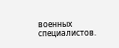военных специалистов.